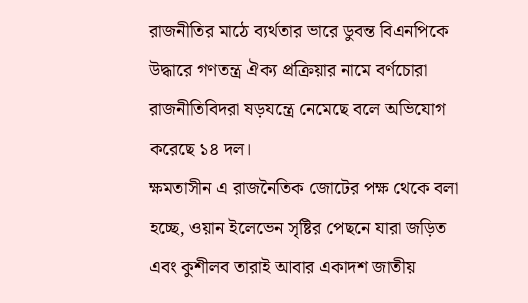রাজনীতির মাঠে ব্যর্থতার ভারে ডুবন্ত বিএনপিকে উদ্ধারে গণতন্ত্র ঐক্য প্রক্রিয়ার নামে বর্ণচোরা রাজনীতিবিদরা ষড়যন্ত্রে নেমেছে বলে অভিযোগ করেছে ১৪ দল।
ক্ষমতাসীন এ রাজনৈতিক জোটের পক্ষ থেকে বলা হচ্ছে, ওয়ান ইলেভেন সৃষ্টির পেছনে যারা জড়িত এবং কুশীলব তারাই আবার একাদশ জাতীয়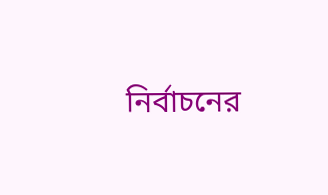নির্বাচনের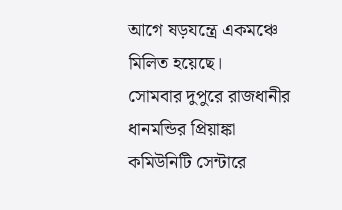আগে ষড়যন্ত্রে একমঞ্চে মিলিত হয়েছে।
সোমবার দুপুরে রাজধানীর ধানমন্ডির প্রিয়াঙ্কা কমিউনিটি সেন্টারে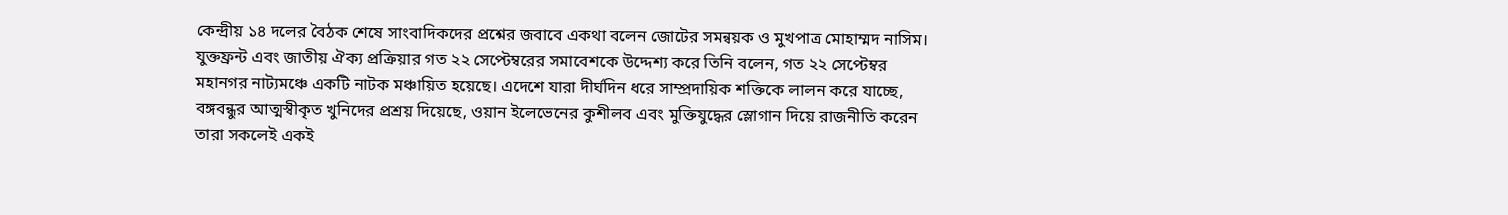কেন্দ্রীয় ১৪ দলের বৈঠক শেষে সাংবাদিকদের প্রশ্নের জবাবে একথা বলেন জোটের সমন্বয়ক ও মুখপাত্র মোহাম্মদ নাসিম।
যুক্তফ্রন্ট এবং জাতীয় ঐক্য প্রক্রিয়ার গত ২২ সেপ্টেম্বরের সমাবেশকে উদ্দেশ্য করে তিনি বলেন, গত ২২ সেপ্টেম্বর মহানগর নাট্যমঞ্চে একটি নাটক মঞ্চায়িত হয়েছে। এদেশে যারা দীর্ঘদিন ধরে সাম্প্রদায়িক শক্তিকে লালন করে যাচ্ছে, বঙ্গবন্ধুর আত্মস্বীকৃত খুনিদের প্রশ্রয় দিয়েছে, ওয়ান ইলেভেনের কুশীলব এবং মুক্তিযুদ্ধের স্লোগান দিয়ে রাজনীতি করেন তারা সকলেই একই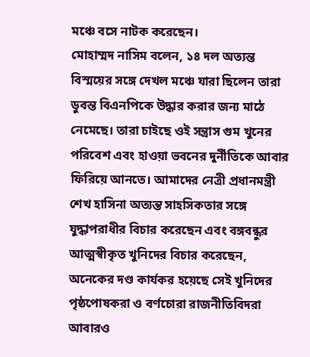মঞ্চে বসে নাটক করেছেন।
মোহাম্মদ নাসিম বলেন, ১৪ দল অত্যন্ত বিস্ময়ের সঙ্গে দেখল মঞ্চে যারা ছিলেন তারা ডুবন্ত বিএনপিকে উদ্ধার করার জন্য মাঠে নেমেছে। তারা চাইছে ওই সন্ত্রাস গুম খুনের পরিবেশ এবং হাওয়া ভবনের দুর্নীতিকে আবার ফিরিয়ে আনতে। আমাদের নেত্রী প্রধানমন্ত্রী শেখ হাসিনা অত্যন্ত সাহসিকতার সঙ্গে যুদ্ধাপরাধীর বিচার করেছেন এবং বঙ্গবন্ধুর আত্মস্বীকৃত খুনিদের বিচার করেছেন, অনেকের দণ্ড কার্যকর হয়েছে সেই খুনিদের পৃষ্ঠপোষকরা ও বর্ণচোরা রাজনীতিবিদরা আবারও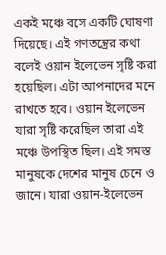একই মঞ্চে বসে একটি ঘোষণা দিয়েছে। এই গণতন্ত্রের কথা বলেই ওয়ান ইলেভেন সৃষ্টি করা হয়েছিল। এটা আপনাদের মনে রাখতে হবে। ওয়ান ইলেভেন যারা সৃষ্টি করেছিল তারা এই মঞ্চে উপস্থিত ছিল। এই সমস্ত মানুষকে দেশের মানুষ চেনে ও জানে। যারা ওয়ান-ইলেভেন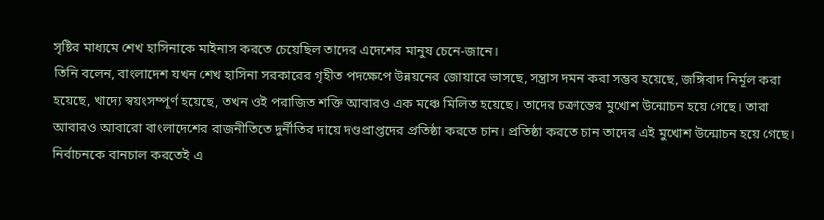সৃষ্টির মাধ্যমে শেখ হাসিনাকে মাইনাস করতে চেয়েছিল তাদের এদেশের মানুষ চেনে-জানে।
তিনি বলেন, বাংলাদেশ যখন শেখ হাসিনা সরকারের গৃহীত পদক্ষেপে উন্নয়নের জোয়ারে ভাসছে, সন্ত্রাস দমন করা সম্ভব হয়েছে, জঙ্গিবাদ নির্মূল করা হয়েছে, খাদ্যে স্বয়ংসম্পূর্ণ হয়েছে, তখন ওই পরাজিত শক্তি আবারও এক মঞ্চে মিলিত হয়েছে। তাদের চক্রান্তের মুখোশ উন্মোচন হয়ে গেছে। তারা আবারও আবারো বাংলাদেশের রাজনীতিতে দুর্নীতির দায়ে দণ্ডপ্রাপ্তদের প্রতিষ্ঠা করতে চান। প্রতিষ্ঠা করতে চান তাদের এই মুখোশ উন্মোচন হয়ে গেছে।
নির্বাচনকে বানচাল করতেই এ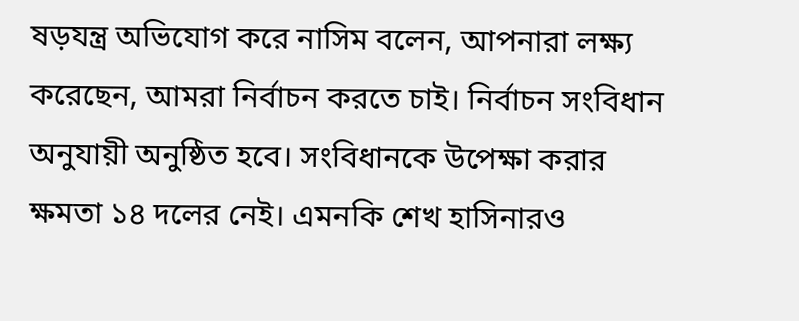ষড়যন্ত্র অভিযোগ করে নাসিম বলেন, আপনারা লক্ষ্য করেছেন, আমরা নির্বাচন করতে চাই। নির্বাচন সংবিধান অনুযায়ী অনুষ্ঠিত হবে। সংবিধানকে উপেক্ষা করার ক্ষমতা ১৪ দলের নেই। এমনকি শেখ হাসিনারও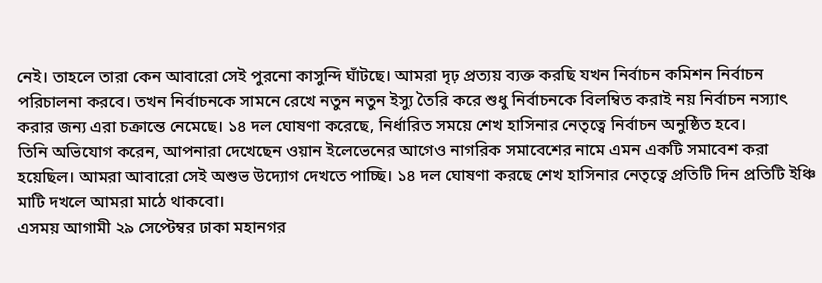নেই। তাহলে তারা কেন আবারো সেই পুরনো কাসুন্দি ঘাঁটছে। আমরা দৃঢ় প্রত্যয় ব্যক্ত করছি যখন নির্বাচন কমিশন নির্বাচন পরিচালনা করবে। তখন নির্বাচনকে সামনে রেখে নতুন নতুন ইস্যু তৈরি করে শুধু নির্বাচনকে বিলম্বিত করাই নয় নির্বাচন নস্যাৎ করার জন্য এরা চক্রান্তে নেমেছে। ১৪ দল ঘোষণা করেছে, নির্ধারিত সময়ে শেখ হাসিনার নেতৃত্বে নির্বাচন অনুষ্ঠিত হবে।
তিনি অভিযোগ করেন, আপনারা দেখেছেন ওয়ান ইলেভেনের আগেও নাগরিক সমাবেশের নামে এমন একটি সমাবেশ করা হয়েছিল। আমরা আবারো সেই অশুভ উদ্যোগ দেখতে পাচ্ছি। ১৪ দল ঘোষণা করছে শেখ হাসিনার নেতৃত্বে প্রতিটি দিন প্রতিটি ইঞ্চি মাটি দখলে আমরা মাঠে থাকবো।
এসময় আগামী ২৯ সেপ্টেম্বর ঢাকা মহানগর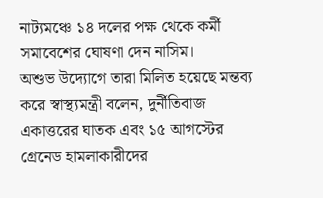নাট্যমঞ্চে ১৪ দলের পক্ষ থেকে কর্মী সমাবেশের ঘোষণা দেন নাসিম।
অশুভ উদ্যোগে তারা মিলিত হয়েছে মন্তব্য করে স্বাস্থ্যমন্ত্রী বলেন, দুর্নীতিবাজ একাত্তরের ঘাতক এবং ১৫ আগস্টের গ্রেনেড হামলাকারীদের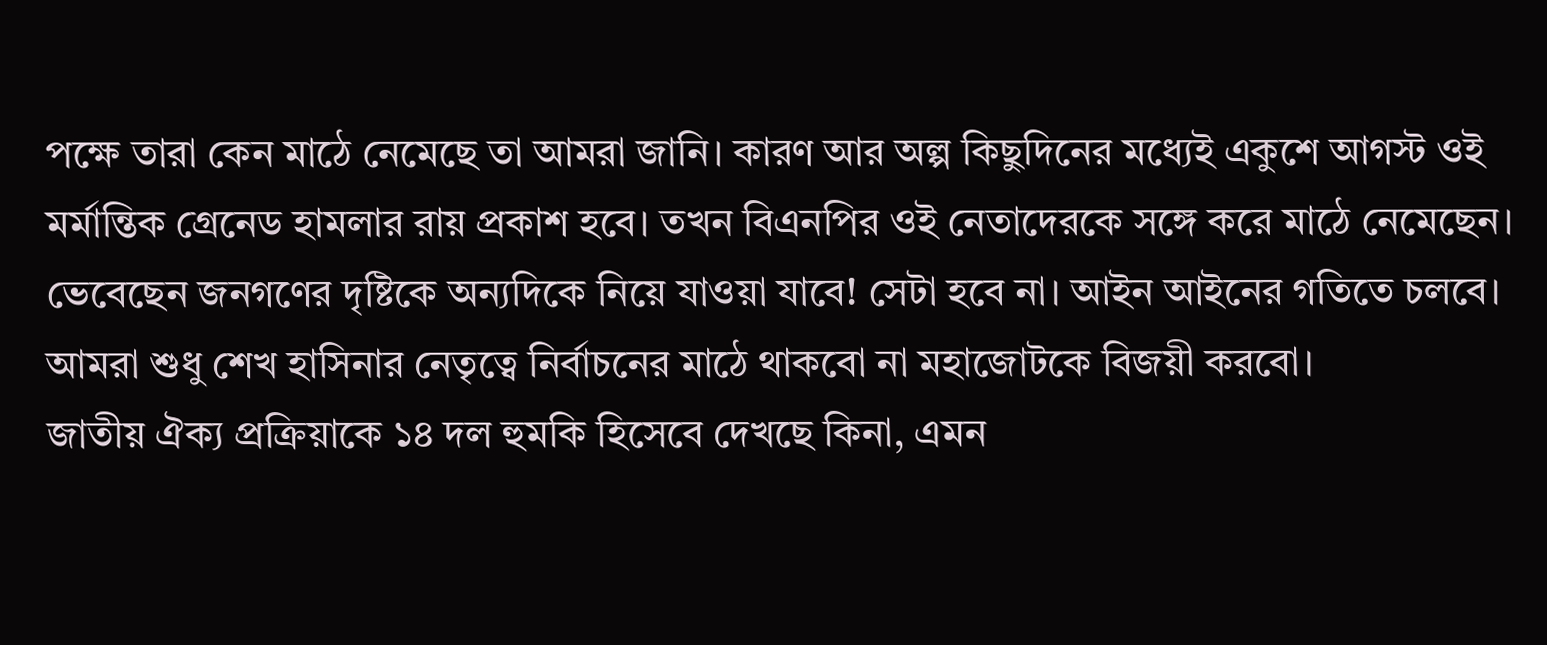পক্ষে তারা কেন মাঠে নেমেছে তা আমরা জানি। কারণ আর অল্প কিছুদিনের মধ্যেই একুশে আগস্ট ওই মর্মান্তিক গ্রেনেড হামলার রায় প্রকাশ হবে। তখন বিএনপির ওই নেতাদেরকে সঙ্গে করে মাঠে নেমেছেন। ভেবেছেন জনগণের দৃষ্টিকে অন্যদিকে নিয়ে যাওয়া যাবে! সেটা হবে না। আইন আইনের গতিতে চলবে। আমরা শুধু শেখ হাসিনার নেতৃত্বে নির্বাচনের মাঠে থাকবো না মহাজোটকে বিজয়ী করবো।
জাতীয় ঐক্য প্রক্রিয়াকে ১৪ দল হুমকি হিসেবে দেখছে কিনা, এমন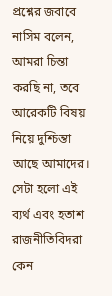প্রশ্নের জবাবে নাসিম বলেন, আমরা চিন্তা করছি না, তবে আরেকটি বিষয় নিয়ে দুশ্চিন্তা আছে আমাদের। সেটা হলো এই ব্যর্থ এবং হতাশ রাজনীতিবিদরা কেন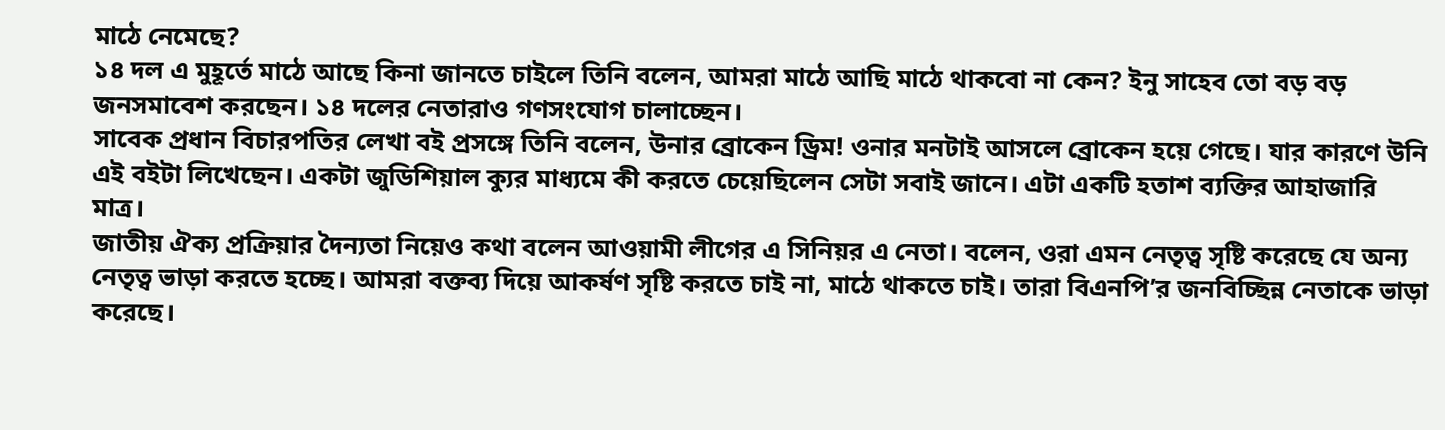মাঠে নেমেছে?
১৪ দল এ মুহূর্তে মাঠে আছে কিনা জানতে চাইলে তিনি বলেন, আমরা মাঠে আছি মাঠে থাকবো না কেন? ইনু সাহেব তো বড় বড় জনসমাবেশ করছেন। ১৪ দলের নেতারাও গণসংযোগ চালাচ্ছেন।
সাবেক প্রধান বিচারপতির লেখা বই প্রসঙ্গে তিনি বলেন, উনার ব্রোকেন ড্রিম! ওনার মনটাই আসলে ব্রোকেন হয়ে গেছে। যার কারণে উনি এই বইটা লিখেছেন। একটা জুডিশিয়াল ক্যুর মাধ্যমে কী করতে চেয়েছিলেন সেটা সবাই জানে। এটা একটি হতাশ ব্যক্তির আহাজারি মাত্র।
জাতীয় ঐক্য প্রক্রিয়ার দৈন্যতা নিয়েও কথা বলেন আওয়ামী লীগের এ সিনিয়র এ নেতা। বলেন, ওরা এমন নেতৃত্ব সৃষ্টি করেছে যে অন্য নেতৃত্ব ভাড়া করতে হচ্ছে। আমরা বক্তব্য দিয়ে আকর্ষণ সৃষ্টি করতে চাই না, মাঠে থাকতে চাই। তারা বিএনপি’র জনবিচ্ছিন্ন নেতাকে ভাড়া করেছে।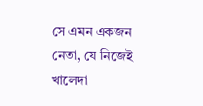সে এমন একজন নেতা, যে নিজেই খালেদা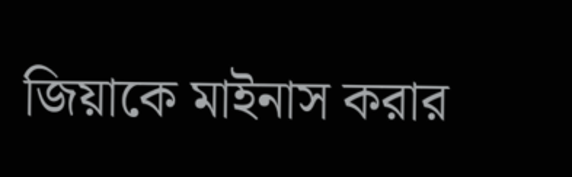জিয়াকে মাইনাস করার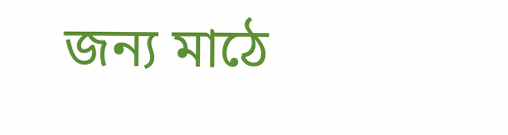জন্য মাঠে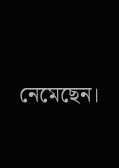নেমেছেন।